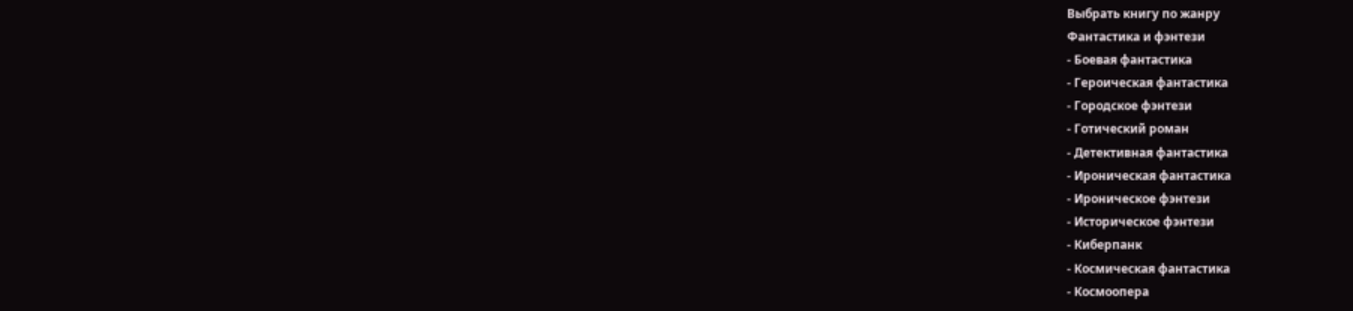Выбрать книгу по жанру
Фантастика и фэнтези
- Боевая фантастика
- Героическая фантастика
- Городское фэнтези
- Готический роман
- Детективная фантастика
- Ироническая фантастика
- Ироническое фэнтези
- Историческое фэнтези
- Киберпанк
- Космическая фантастика
- Космоопера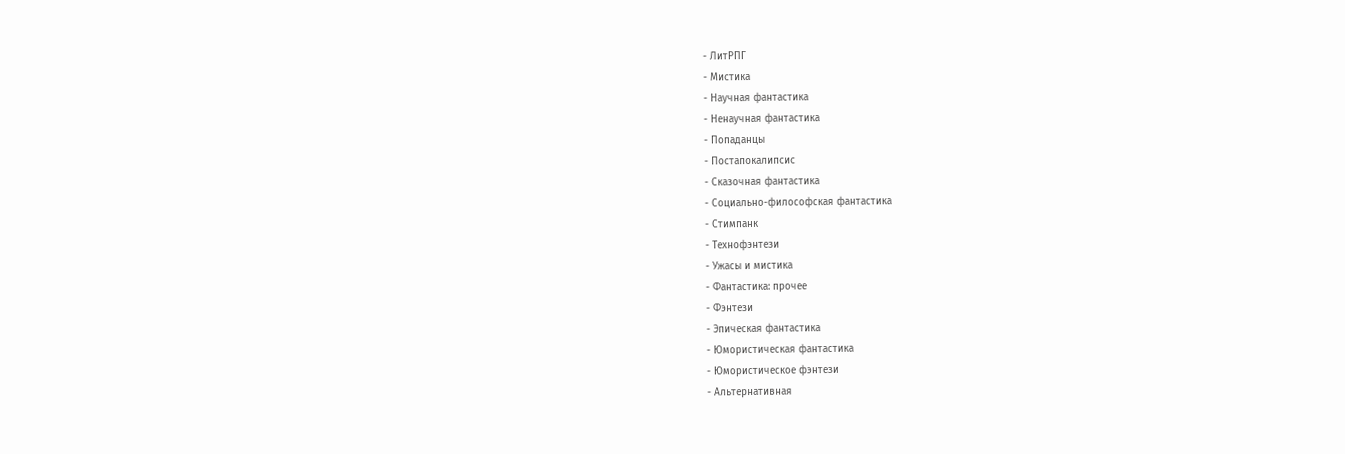- ЛитРПГ
- Мистика
- Научная фантастика
- Ненаучная фантастика
- Попаданцы
- Постапокалипсис
- Сказочная фантастика
- Социально-философская фантастика
- Стимпанк
- Технофэнтези
- Ужасы и мистика
- Фантастика: прочее
- Фэнтези
- Эпическая фантастика
- Юмористическая фантастика
- Юмористическое фэнтези
- Альтернативная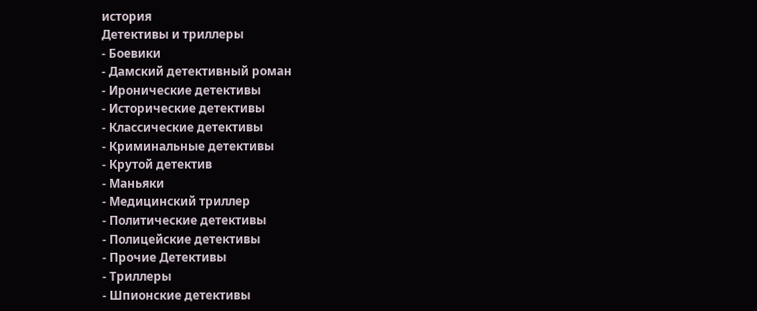история
Детективы и триллеры
- Боевики
- Дамский детективный роман
- Иронические детективы
- Исторические детективы
- Классические детективы
- Криминальные детективы
- Крутой детектив
- Маньяки
- Медицинский триллер
- Политические детективы
- Полицейские детективы
- Прочие Детективы
- Триллеры
- Шпионские детективы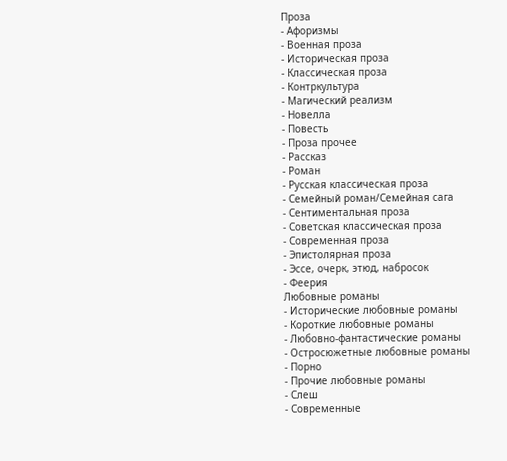Проза
- Афоризмы
- Военная проза
- Историческая проза
- Классическая проза
- Контркультура
- Магический реализм
- Новелла
- Повесть
- Проза прочее
- Рассказ
- Роман
- Русская классическая проза
- Семейный роман/Семейная сага
- Сентиментальная проза
- Советская классическая проза
- Современная проза
- Эпистолярная проза
- Эссе, очерк, этюд, набросок
- Феерия
Любовные романы
- Исторические любовные романы
- Короткие любовные романы
- Любовно-фантастические романы
- Остросюжетные любовные романы
- Порно
- Прочие любовные романы
- Слеш
- Современные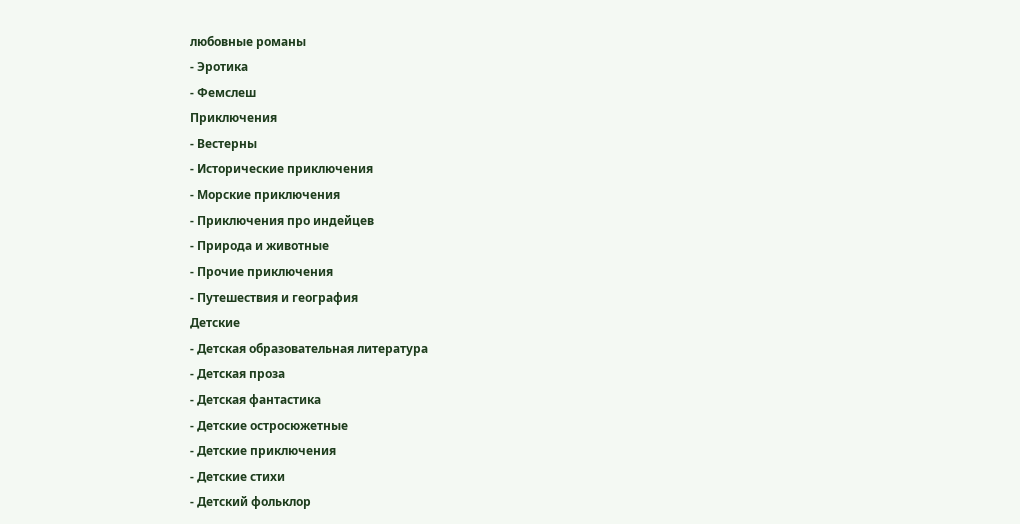любовные романы
- Эротика
- Фемслеш
Приключения
- Вестерны
- Исторические приключения
- Морские приключения
- Приключения про индейцев
- Природа и животные
- Прочие приключения
- Путешествия и география
Детские
- Детская образовательная литература
- Детская проза
- Детская фантастика
- Детские остросюжетные
- Детские приключения
- Детские стихи
- Детский фольклор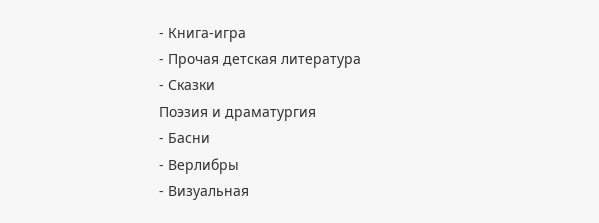- Книга-игра
- Прочая детская литература
- Сказки
Поэзия и драматургия
- Басни
- Верлибры
- Визуальная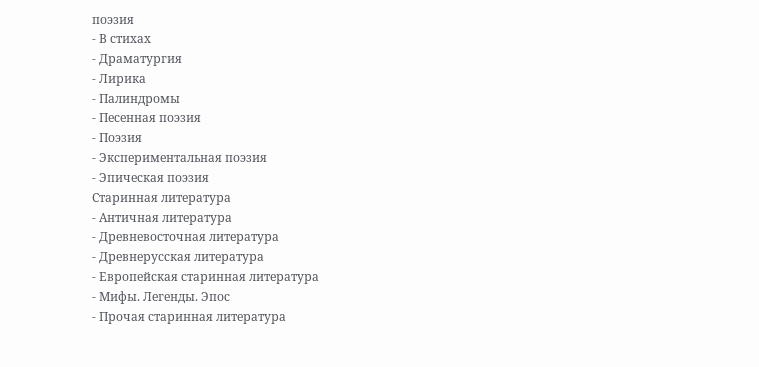поэзия
- В стихах
- Драматургия
- Лирика
- Палиндромы
- Песенная поэзия
- Поэзия
- Экспериментальная поэзия
- Эпическая поэзия
Старинная литература
- Античная литература
- Древневосточная литература
- Древнерусская литература
- Европейская старинная литература
- Мифы. Легенды. Эпос
- Прочая старинная литература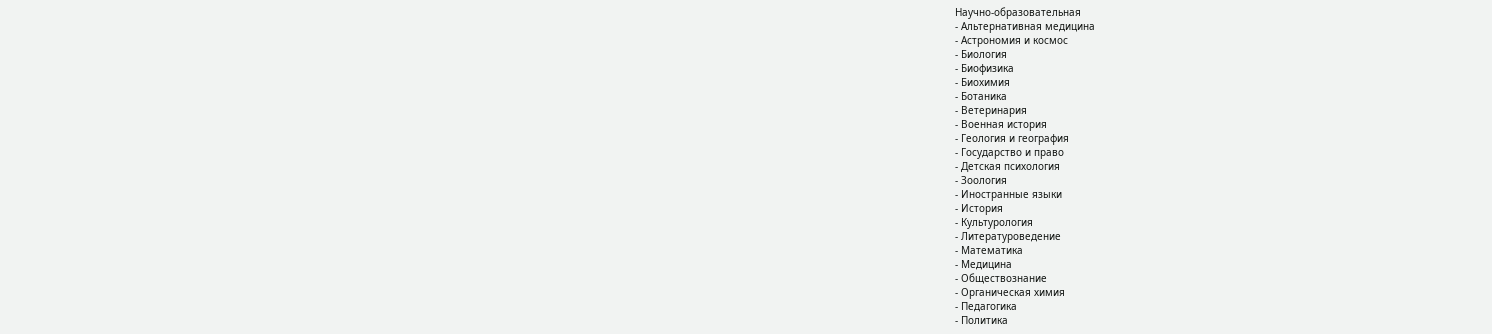Научно-образовательная
- Альтернативная медицина
- Астрономия и космос
- Биология
- Биофизика
- Биохимия
- Ботаника
- Ветеринария
- Военная история
- Геология и география
- Государство и право
- Детская психология
- Зоология
- Иностранные языки
- История
- Культурология
- Литературоведение
- Математика
- Медицина
- Обществознание
- Органическая химия
- Педагогика
- Политика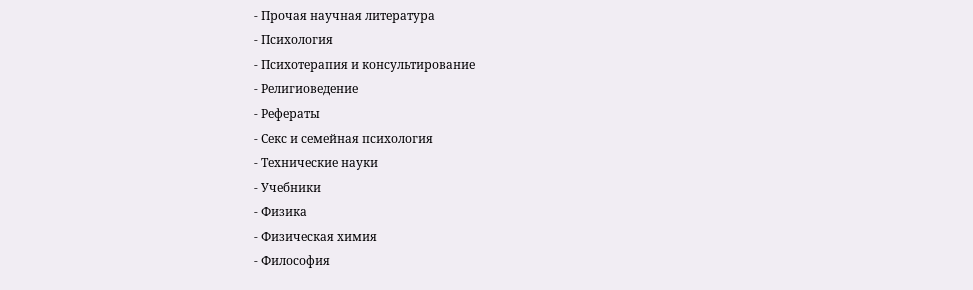- Прочая научная литература
- Психология
- Психотерапия и консультирование
- Религиоведение
- Рефераты
- Секс и семейная психология
- Технические науки
- Учебники
- Физика
- Физическая химия
- Философия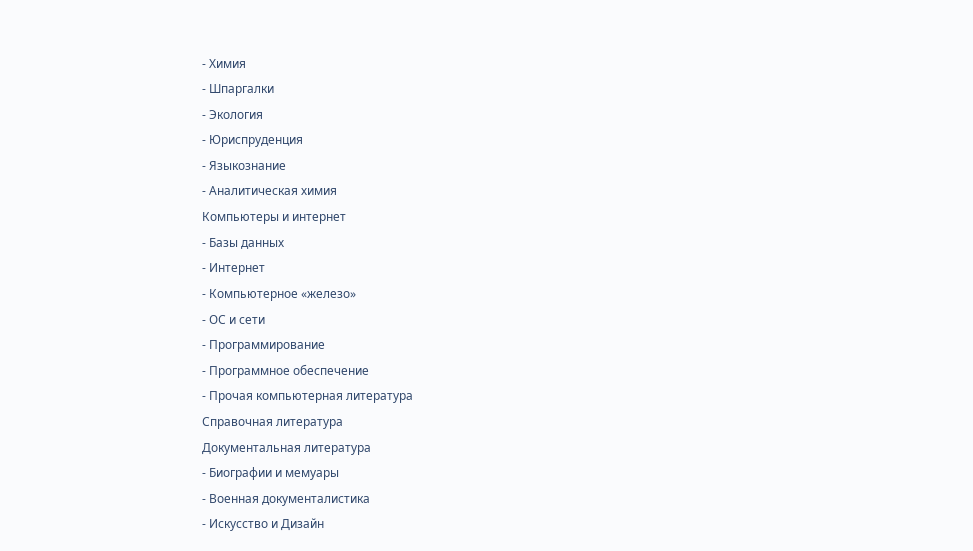- Химия
- Шпаргалки
- Экология
- Юриспруденция
- Языкознание
- Аналитическая химия
Компьютеры и интернет
- Базы данных
- Интернет
- Компьютерное «железо»
- ОС и сети
- Программирование
- Программное обеспечение
- Прочая компьютерная литература
Справочная литература
Документальная литература
- Биографии и мемуары
- Военная документалистика
- Искусство и Дизайн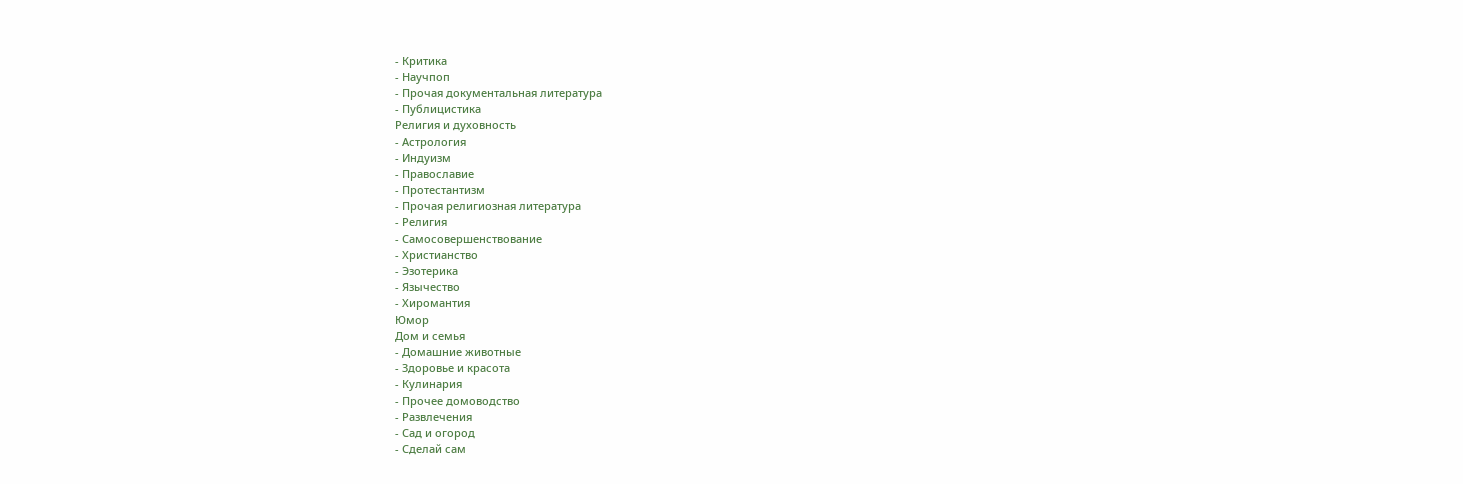- Критика
- Научпоп
- Прочая документальная литература
- Публицистика
Религия и духовность
- Астрология
- Индуизм
- Православие
- Протестантизм
- Прочая религиозная литература
- Религия
- Самосовершенствование
- Христианство
- Эзотерика
- Язычество
- Хиромантия
Юмор
Дом и семья
- Домашние животные
- Здоровье и красота
- Кулинария
- Прочее домоводство
- Развлечения
- Сад и огород
- Сделай сам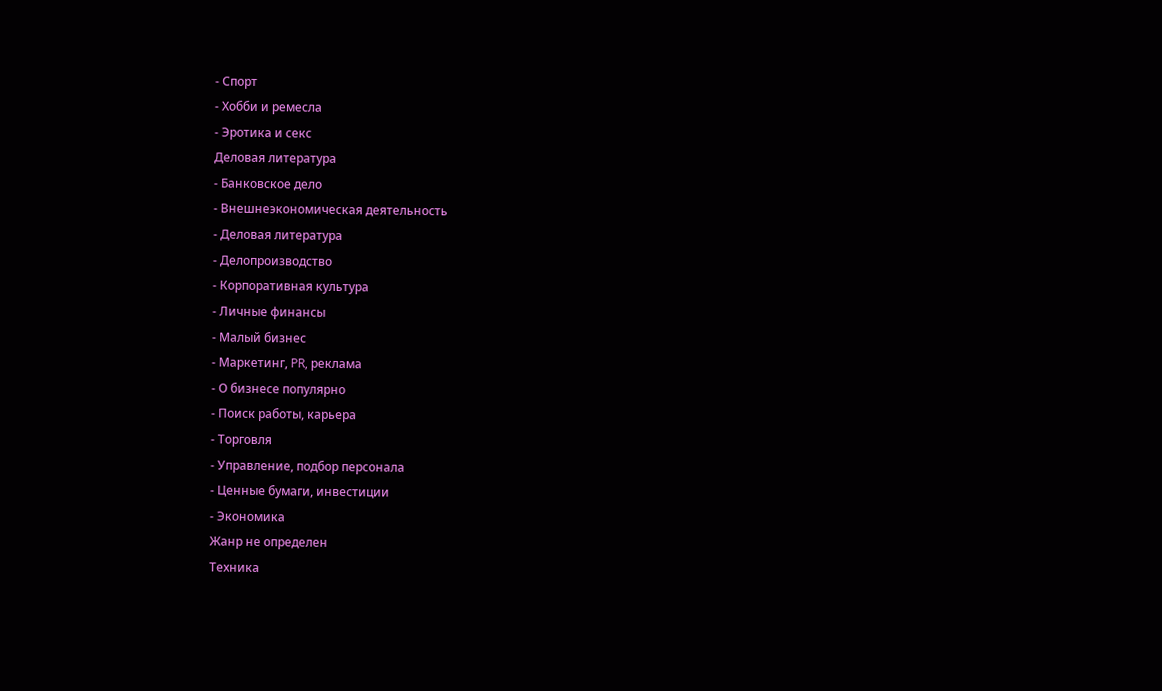- Спорт
- Хобби и ремесла
- Эротика и секс
Деловая литература
- Банковское дело
- Внешнеэкономическая деятельность
- Деловая литература
- Делопроизводство
- Корпоративная культура
- Личные финансы
- Малый бизнес
- Маркетинг, PR, реклама
- О бизнесе популярно
- Поиск работы, карьера
- Торговля
- Управление, подбор персонала
- Ценные бумаги, инвестиции
- Экономика
Жанр не определен
Техника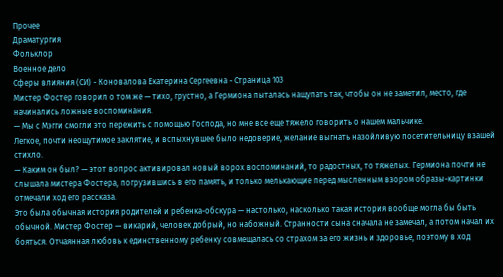Прочее
Драматургия
Фольклор
Военное дело
Сферы влияния (СИ) - Коновалова Екатерина Сергеевна - Страница 103
Мистер Фостер говорил о том же — тихо, грустно, а Гермиона пыталась нащупать так, чтобы он не заметил, место, где начинались ложные воспоминания.
— Мы с Мэгги смогли это пережить с помощью Господа, но мне все еще тяжело говорить о нашем мальчике.
Легкое, почти неощутимое заклятие, и вспыхнувшее было недоверие, желание выгнать назойливую посетительницу взашей стихло.
— Каким он был? — этот вопрос активировал новый ворох воспоминаний, то радостных, то тяжелых. Гермиона почти не слышала мистера Фостера, погрузившись в его память, и только мелькающие перед мысленным взором образы-картинки отмечали ход его рассказа.
Это была обычная история родителей и ребенка-обскура — настолько, насколько такая история вообще могла бы быть обычной. Мистер Фостер — викарий, человек добрый, но набожный. Странности сына сначала не замечал, а потом начал их бояться. Отчаянная любовь к единственному ребенку совмещалась со страхом за его жизнь и здоровье, поэтому в ход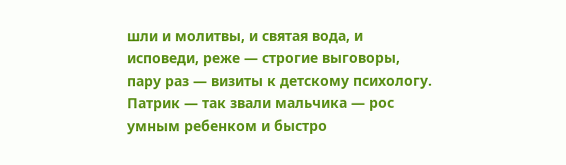шли и молитвы, и святая вода, и исповеди, реже — строгие выговоры, пару раз — визиты к детскому психологу.
Патрик — так звали мальчика — рос умным ребенком и быстро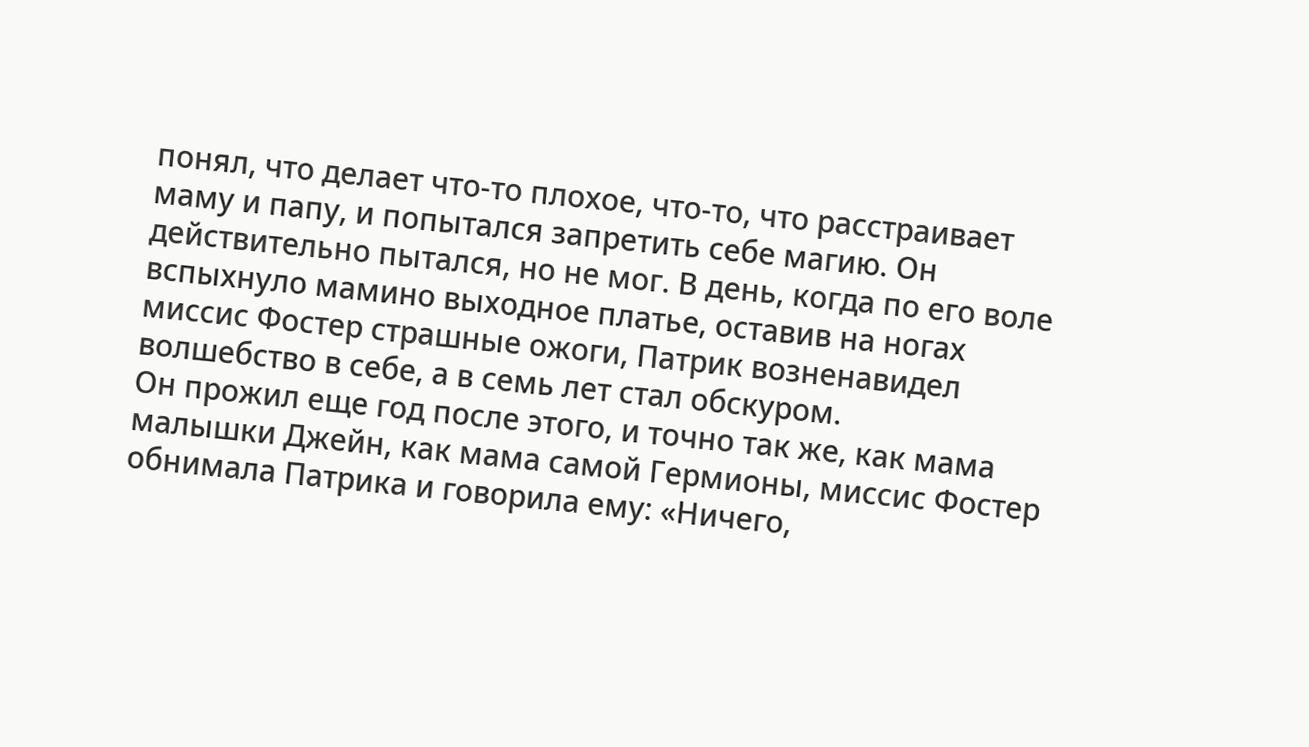понял, что делает что-то плохое, что-то, что расстраивает маму и папу, и попытался запретить себе магию. Он действительно пытался, но не мог. В день, когда по его воле вспыхнуло мамино выходное платье, оставив на ногах миссис Фостер страшные ожоги, Патрик возненавидел волшебство в себе, а в семь лет стал обскуром.
Он прожил еще год после этого, и точно так же, как мама малышки Джейн, как мама самой Гермионы, миссис Фостер обнимала Патрика и говорила ему: «Ничего,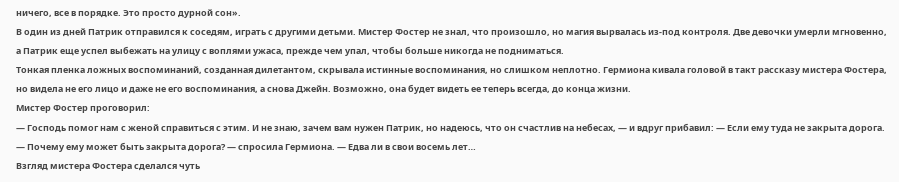ничего, все в порядке. Это просто дурной сон».
В один из дней Патрик отправился к соседям, играть с другими детьми. Мистер Фостер не знал, что произошло, но магия вырвалась из-под контроля. Две девочки умерли мгновенно, а Патрик еще успел выбежать на улицу с воплями ужаса, прежде чем упал, чтобы больше никогда не подниматься.
Тонкая пленка ложных воспоминаний, созданная дилетантом, скрывала истинные воспоминания, но слишком неплотно. Гермиона кивала головой в такт рассказу мистера Фостера, но видела не его лицо и даже не его воспоминания, а снова Джейн. Возможно, она будет видеть ее теперь всегда, до конца жизни.
Мистер Фостер проговорил:
— Господь помог нам с женой справиться с этим. И не знаю, зачем вам нужен Патрик, но надеюсь, что он счастлив на небесах, — и вдруг прибавил: — Если ему туда не закрыта дорога.
— Почему ему может быть закрыта дорога? — спросила Гермиона. — Едва ли в свои восемь лет…
Взгляд мистера Фостера сделался чуть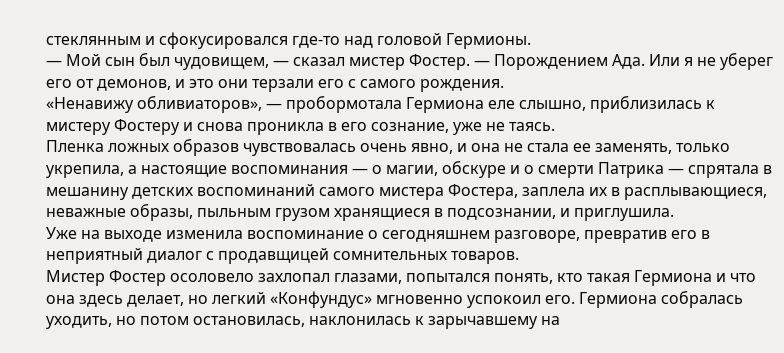стеклянным и сфокусировался где-то над головой Гермионы.
— Мой сын был чудовищем, — сказал мистер Фостер. — Порождением Ада. Или я не уберег его от демонов, и это они терзали его с самого рождения.
«Ненавижу обливиаторов», — пробормотала Гермиона еле слышно, приблизилась к мистеру Фостеру и снова проникла в его сознание, уже не таясь.
Пленка ложных образов чувствовалась очень явно, и она не стала ее заменять, только укрепила, а настоящие воспоминания — о магии, обскуре и о смерти Патрика — спрятала в мешанину детских воспоминаний самого мистера Фостера, заплела их в расплывающиеся, неважные образы, пыльным грузом хранящиеся в подсознании, и приглушила.
Уже на выходе изменила воспоминание о сегодняшнем разговоре, превратив его в неприятный диалог с продавщицей сомнительных товаров.
Мистер Фостер осоловело захлопал глазами, попытался понять, кто такая Гермиона и что она здесь делает, но легкий «Конфундус» мгновенно успокоил его. Гермиона собралась уходить, но потом остановилась, наклонилась к зарычавшему на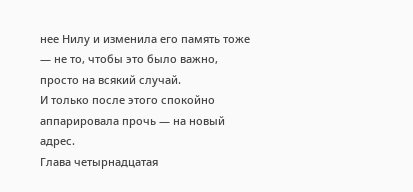нее Нилу и изменила его память тоже — не то, чтобы это было важно, просто на всякий случай.
И только после этого спокойно аппарировала прочь — на новый адрес.
Глава четырнадцатая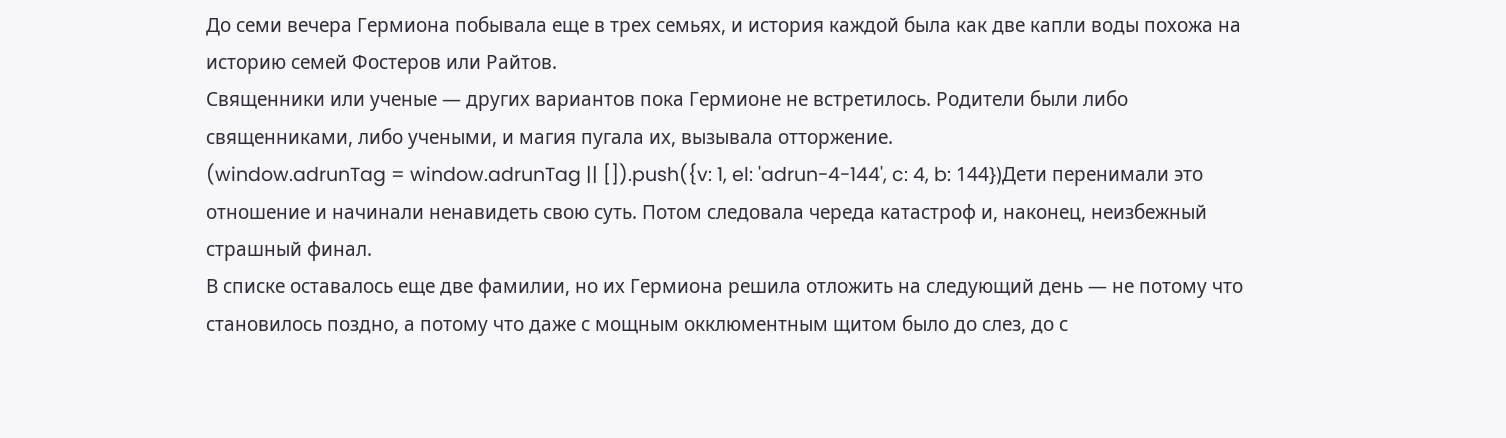До семи вечера Гермиона побывала еще в трех семьях, и история каждой была как две капли воды похожа на историю семей Фостеров или Райтов.
Священники или ученые — других вариантов пока Гермионе не встретилось. Родители были либо священниками, либо учеными, и магия пугала их, вызывала отторжение.
(window.adrunTag = window.adrunTag || []).push({v: 1, el: 'adrun-4-144', c: 4, b: 144})Дети перенимали это отношение и начинали ненавидеть свою суть. Потом следовала череда катастроф и, наконец, неизбежный страшный финал.
В списке оставалось еще две фамилии, но их Гермиона решила отложить на следующий день — не потому что становилось поздно, а потому что даже с мощным окклюментным щитом было до слез, до с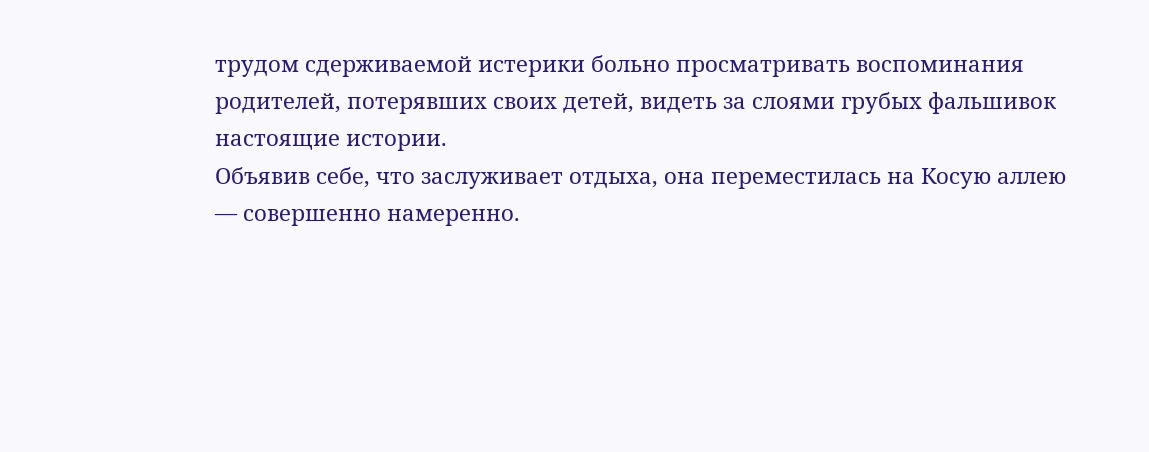трудом сдерживаемой истерики больно просматривать воспоминания родителей, потерявших своих детей, видеть за слоями грубых фальшивок настоящие истории.
Объявив себе, что заслуживает отдыха, она переместилась на Косую аллею — совершенно намеренно.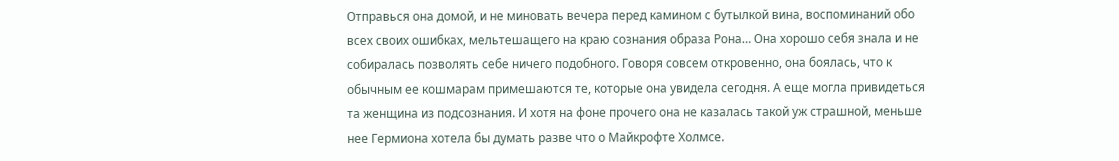Отправься она домой, и не миновать вечера перед камином с бутылкой вина, воспоминаний обо всех своих ошибках, мельтешащего на краю сознания образа Рона… Она хорошо себя знала и не собиралась позволять себе ничего подобного. Говоря совсем откровенно, она боялась, что к обычным ее кошмарам примешаются те, которые она увидела сегодня. А еще могла привидеться та женщина из подсознания. И хотя на фоне прочего она не казалась такой уж страшной, меньше нее Гермиона хотела бы думать разве что о Майкрофте Холмсе.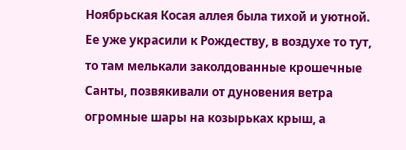Ноябрьская Косая аллея была тихой и уютной. Ее уже украсили к Рождеству, в воздухе то тут, то там мелькали заколдованные крошечные Санты, позвякивали от дуновения ветра огромные шары на козырьках крыш, а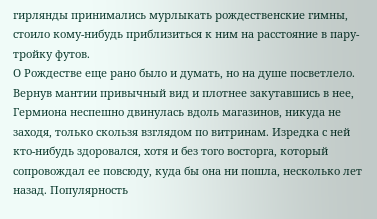гирлянды принимались мурлыкать рождественские гимны, стоило кому-нибудь приблизиться к ним на расстояние в пару-тройку футов.
О Рождестве еще рано было и думать, но на душе посветлело. Вернув мантии привычный вид и плотнее закутавшись в нее, Гермиона неспешно двинулась вдоль магазинов, никуда не заходя, только скользя взглядом по витринам. Изредка с ней кто-нибудь здоровался, хотя и без того восторга, который сопровождал ее повсюду, куда бы она ни пошла, несколько лет назад. Популярность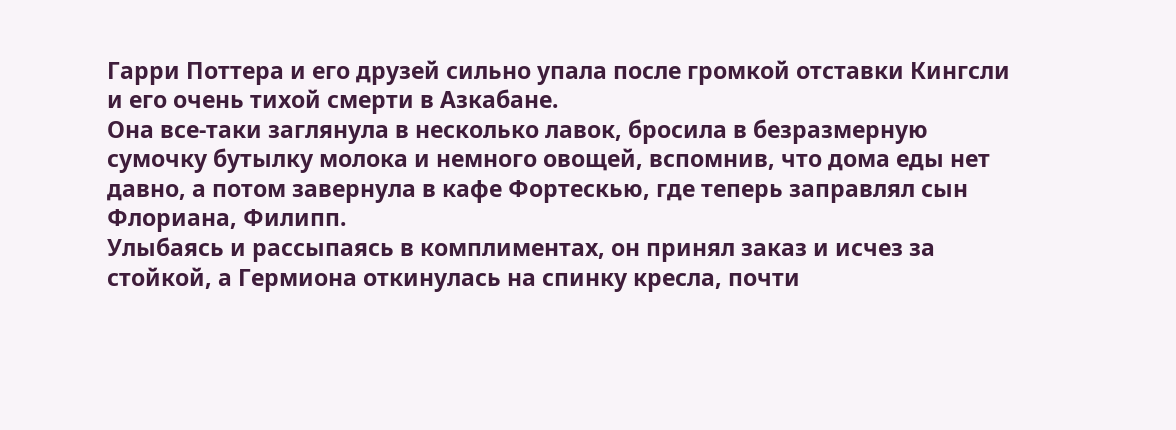Гарри Поттера и его друзей сильно упала после громкой отставки Кингсли и его очень тихой смерти в Азкабане.
Она все-таки заглянула в несколько лавок, бросила в безразмерную сумочку бутылку молока и немного овощей, вспомнив, что дома еды нет давно, а потом завернула в кафе Фортескью, где теперь заправлял сын Флориана, Филипп.
Улыбаясь и рассыпаясь в комплиментах, он принял заказ и исчез за стойкой, а Гермиона откинулась на спинку кресла, почти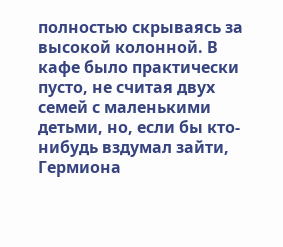полностью скрываясь за высокой колонной. В кафе было практически пусто, не считая двух семей с маленькими детьми, но, если бы кто-нибудь вздумал зайти, Гермиона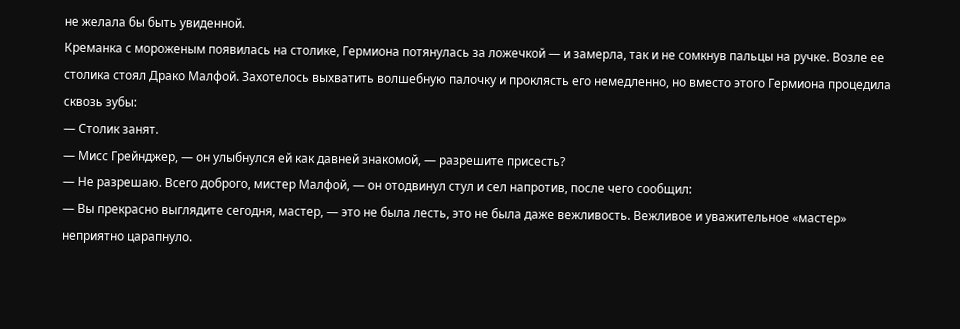не желала бы быть увиденной.
Креманка с мороженым появилась на столике, Гермиона потянулась за ложечкой — и замерла, так и не сомкнув пальцы на ручке. Возле ее столика стоял Драко Малфой. Захотелось выхватить волшебную палочку и проклясть его немедленно, но вместо этого Гермиона процедила сквозь зубы:
— Столик занят.
— Мисс Грейнджер, — он улыбнулся ей как давней знакомой, — разрешите присесть?
— Не разрешаю. Всего доброго, мистер Малфой, — он отодвинул стул и сел напротив, после чего сообщил:
— Вы прекрасно выглядите сегодня, мастер, — это не была лесть, это не была даже вежливость. Вежливое и уважительное «мастер» неприятно царапнуло.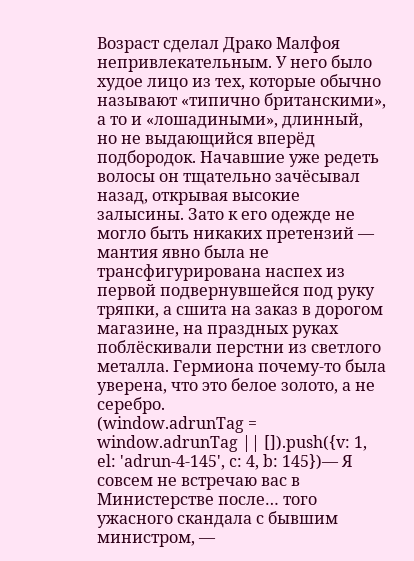Возраст сделал Драко Малфоя непривлекательным. У него было худое лицо из тех, которые обычно называют «типично британскими», а то и «лошадиными», длинный, но не выдающийся вперёд подбородок. Начавшие уже редеть волосы он тщательно зачёсывал назад, открывая высокие залысины. Зато к его одежде не могло быть никаких претензий — мантия явно была не трансфигурирована наспех из первой подвернувшейся под руку тряпки, а сшита на заказ в дорогом магазине, на праздных руках поблёскивали перстни из светлого металла. Гермиона почему-то была уверена, что это белое золото, а не серебро.
(window.adrunTag = window.adrunTag || []).push({v: 1, el: 'adrun-4-145', c: 4, b: 145})— Я совсем не встречаю вас в Министерстве после… того ужасного скандала с бывшим министром, —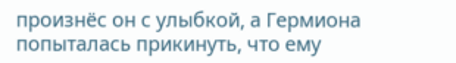произнёс он с улыбкой, а Гермиона попыталась прикинуть, что ему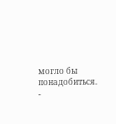могло бы понадобиться.
-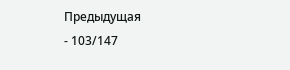Предыдущая
- 103/147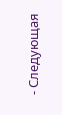- Следующая